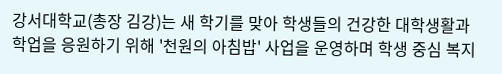강서대학교(총장 김강)는 새 학기를 맞아 학생들의 건강한 대학생활과 학업을 응원하기 위해 '천원의 아침밥' 사업을 운영하며 학생 중심 복지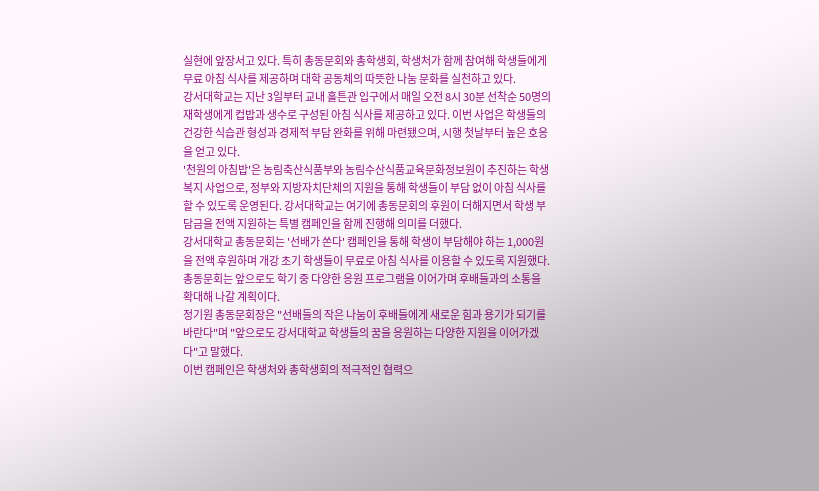실현에 앞장서고 있다. 특히 총동문회와 총학생회, 학생처가 함께 참여해 학생들에게 무료 아침 식사를 제공하며 대학 공동체의 따뜻한 나눔 문화를 실천하고 있다.
강서대학교는 지난 3일부터 교내 홀튼관 입구에서 매일 오전 8시 30분 선착순 50명의 재학생에게 컵밥과 생수로 구성된 아침 식사를 제공하고 있다. 이번 사업은 학생들의 건강한 식습관 형성과 경제적 부담 완화를 위해 마련됐으며, 시행 첫날부터 높은 호응을 얻고 있다.
'천원의 아침밥'은 농림축산식품부와 농림수산식품교육문화정보원이 추진하는 학생 복지 사업으로, 정부와 지방자치단체의 지원을 통해 학생들이 부담 없이 아침 식사를 할 수 있도록 운영된다. 강서대학교는 여기에 총동문회의 후원이 더해지면서 학생 부담금을 전액 지원하는 특별 캠페인을 함께 진행해 의미를 더했다.
강서대학교 총동문회는 '선배가 쏜다' 캠페인을 통해 학생이 부담해야 하는 1,000원을 전액 후원하며 개강 초기 학생들이 무료로 아침 식사를 이용할 수 있도록 지원했다. 총동문회는 앞으로도 학기 중 다양한 응원 프로그램을 이어가며 후배들과의 소통을 확대해 나갈 계획이다.
정기원 총동문회장은 "선배들의 작은 나눔이 후배들에게 새로운 힘과 용기가 되기를 바란다"며 "앞으로도 강서대학교 학생들의 꿈을 응원하는 다양한 지원을 이어가겠다"고 말했다.
이번 캠페인은 학생처와 총학생회의 적극적인 협력으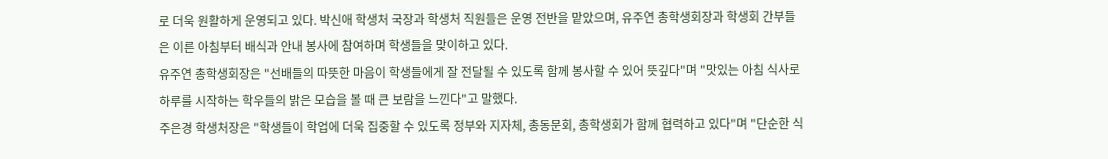로 더욱 원활하게 운영되고 있다. 박신애 학생처 국장과 학생처 직원들은 운영 전반을 맡았으며, 유주연 총학생회장과 학생회 간부들은 이른 아침부터 배식과 안내 봉사에 참여하며 학생들을 맞이하고 있다.
유주연 총학생회장은 "선배들의 따뜻한 마음이 학생들에게 잘 전달될 수 있도록 함께 봉사할 수 있어 뜻깊다"며 "맛있는 아침 식사로 하루를 시작하는 학우들의 밝은 모습을 볼 때 큰 보람을 느낀다"고 말했다.
주은경 학생처장은 "학생들이 학업에 더욱 집중할 수 있도록 정부와 지자체, 총동문회, 총학생회가 함께 협력하고 있다"며 "단순한 식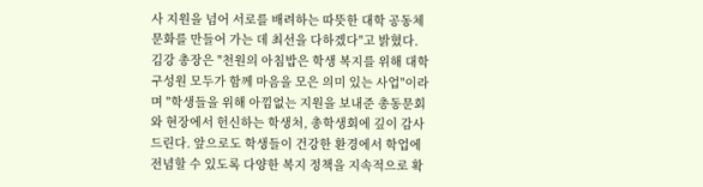사 지원을 넘어 서로를 배려하는 따뜻한 대학 공동체 문화를 만들어 가는 데 최선을 다하겠다"고 밝혔다.
김강 총장은 "천원의 아침밥은 학생 복지를 위해 대학 구성원 모두가 함께 마음을 모은 의미 있는 사업"이라며 "학생들을 위해 아낌없는 지원을 보내준 총동문회와 현장에서 헌신하는 학생처, 총학생회에 깊이 감사드린다. 앞으로도 학생들이 건강한 환경에서 학업에 전념할 수 있도록 다양한 복지 정책을 지속적으로 확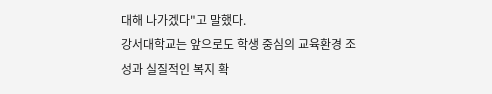대해 나가겠다"고 말했다.
강서대학교는 앞으로도 학생 중심의 교육환경 조성과 실질적인 복지 확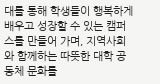대를 통해 학생들이 행복하게 배우고 성장할 수 있는 캠퍼스를 만들어 가며, 지역사회와 함께하는 따뜻한 대학 공동체 문화를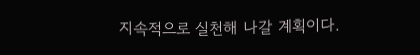지속적으로 실천해 나갈 계획이다.